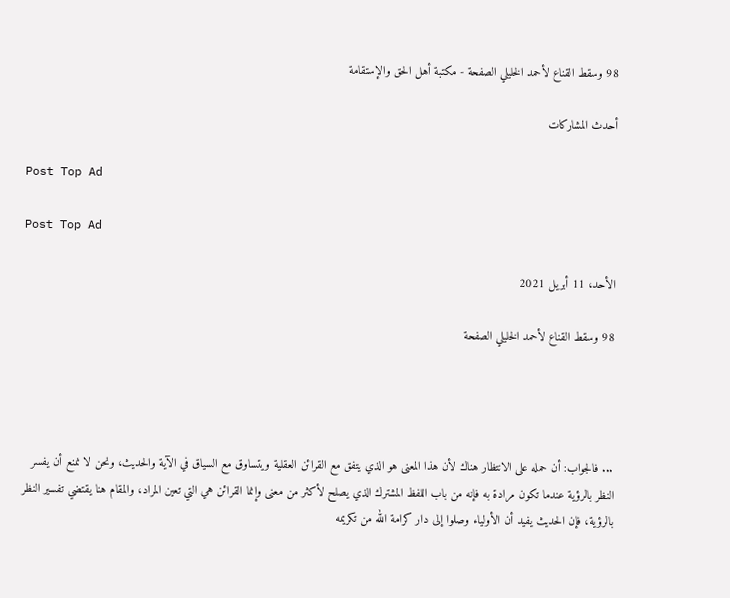98 وسقط القناع لأحمد الخليلي الصفحة - مكتبة أهل الحق والإستقامة

أحدث المشاركات

Post Top Ad

Post Top Ad

الأحد، 11 أبريل 2021

98 وسقط القناع لأحمد الخليلي الصفحة




... فالجواب: أن حمله على الانتظار هناك لأن هذا المعنى هو الذي يتفق مع القرائن العقلية ويتساوق مع السياق في الآية والحديث، ونحن لا نمنع أن يفسر النظر بالرؤية عندما تكون مرادة به فإنه من باب اللفظ المشترك الذي يصلح لأكثر من معنى وإنما القرائن هي التي تعين المراد، والمقام هنا يقتضي تفسير النظر بالرؤية، فإن الحديث يفيد أن الأولياء وصلوا إلى دار كرامة الله من تكريمه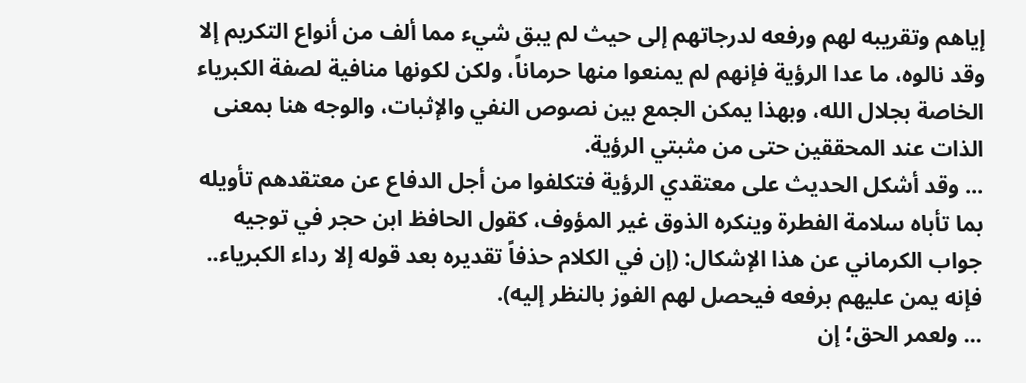إياهم وتقريبه لهم ورفعه لدرجاتهم إلى حيث لم يبق شيء مما ألف من أنواع التكريم إلا وقد نالوه، ما عدا الرؤية فإنهم لم يمنعوا منها حرماناً، ولكن لكونها منافية لصفة الكبرياء الخاصة بجلال الله، وبهذا يمكن الجمع بين نصوص النفي والإثبات، والوجه هنا بمعنى الذات عند المحققين حتى من مثبتي الرؤية.
... وقد أشكل الحديث على معتقدي الرؤية فتكلفوا من أجل الدفاع عن معتقدهم تأويله بما تأباه سلامة الفطرة وينكره الذوق غير المؤوف، كقول الحافظ ابن حجر في توجيه جواب الكرماني عن هذا الإشكال: (إن في الكلام حذفاً تقديره بعد قوله إلا رداء الكبرياء.. فإنه يمن عليهم برفعه فيحصل لهم الفوز بالنظر إليه).
... ولعمر الحق؛ إن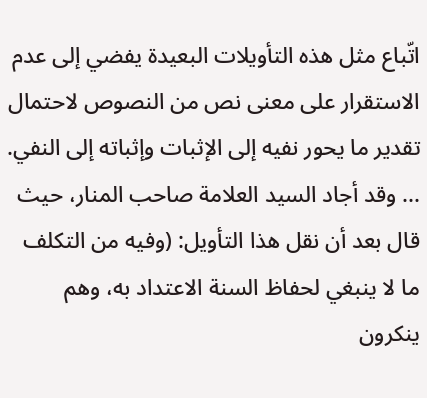اتّباع مثل هذه التأويلات البعيدة يفضي إلى عدم الاستقرار على معنى نص من النصوص لاحتمال تقدير ما يحور نفيه إلى الإثبات وإثباته إلى النفي.
... وقد أجاد السيد العلامة صاحب المنار، حيث قال بعد أن نقل هذا التأويل: (وفيه من التكلف ما لا ينبغي لحفاظ السنة الاعتداد به، وهم ينكرون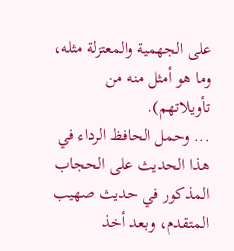على الجهمية والمعتزلة مثله، وما هو أمثل منه من تأويلاتهم).
... وحمل الحافظ الرداء في هذا الحديث على الحجاب المذكور في حديث صهيب المتقدم، وبعد أخذ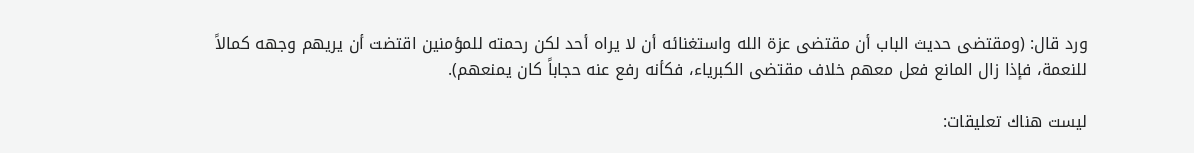ورد قال: (ومقتضى حديث الباب أن مقتضى عزة الله واستغنائه أن لا يراه أحد لكن رحمته للمؤمنين اقتضت أن يريهم وجهه كمالاً للنعمة، فإذا زال المانع فعل معهم خلاف مقتضى الكبرياء، فكأنه رفع عنه حجاباً كان يمنعهم).

ليست هناك تعليقات: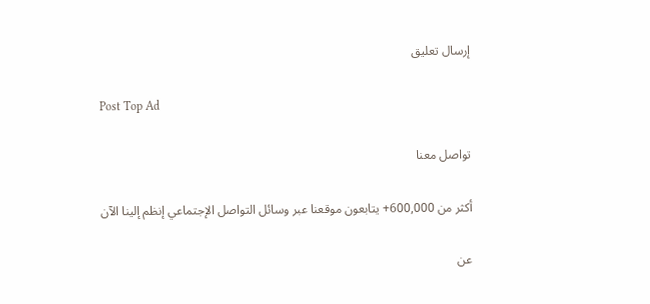إرسال تعليق

Post Top Ad

تواصل معنا

أكثر من 600,000+ يتابعون موقعنا عبر وسائل التواصل الإجتماعي إنظم إلينا الآن

عن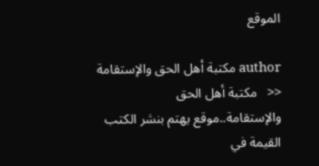الموقع

author مكتبة أهل الحق والإستقامة <<   مكتبة أهل الحق والإستقامة..موقع يهتم بنشر الكتب القيمة في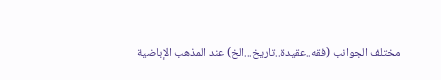مختلف الجوانب (فقه..عقيدة..تاريخ...الخ) عند المذهب الإباضية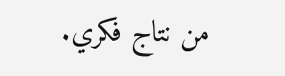من نتاج فكري.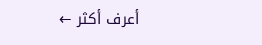أعرف أكثر ←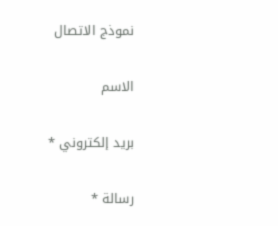نموذج الاتصال

الاسم

بريد إلكتروني *

رسالة *